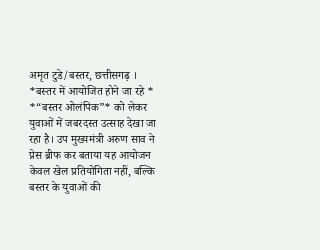अमृत टुडे/बस्तर, छत्तीसगढ़ ।
*बस्तर में आयोजित होने जा रहे *
*“बस्तर ओलंपिक”* को लेकर युवाओं में जबरदस्त उत्साह देखा जा रहा है। उप मुख्यमंत्री अरुण साव ने प्रेस ब्रीफ कर बताया यह आयोजन केवल खेल प्रतियोगिता नहीं, बल्कि बस्तर के युवाओं की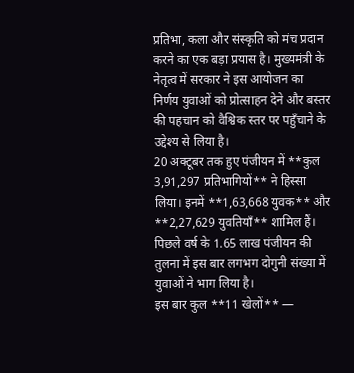प्रतिभा, कला और संस्कृति को मंच प्रदान करने का एक बड़ा प्रयास है। मुख्यमंत्री के नेतृत्व में सरकार ने इस आयोजन का निर्णय युवाओं को प्रोत्साहन देने और बस्तर की पहचान को वैश्विक स्तर पर पहुँचाने के उद्देश्य से लिया है।
20 अक्टूबर तक हुए पंजीयन में **कुल 3,91,297 प्रतिभागियों** ने हिस्सा लिया। इनमें **1,63,668 युवक** और **2,27,629 युवतियाँ** शामिल हैं। पिछले वर्ष के 1.65 लाख पंजीयन की तुलना में इस बार लगभग दोगुनी संख्या में युवाओं ने भाग लिया है।
इस बार कुल **11 खेलों** —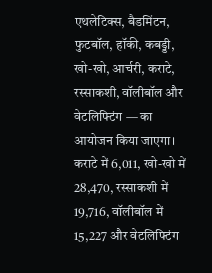एथलेटिक्स, बैडमिंटन, फुटबॉल, हॉकी, कबड्डी, खो-खो, आर्चरी, कराटे, रस्साकशी, वॉलीबॉल और वेटलिफ्टिंग — का आयोजन किया जाएगा। कराटे में 6,011, खो-खो में 28,470, रस्साकशी में 19,716, वॉलीबॉल में 15,227 और वेटलिफ्टिंग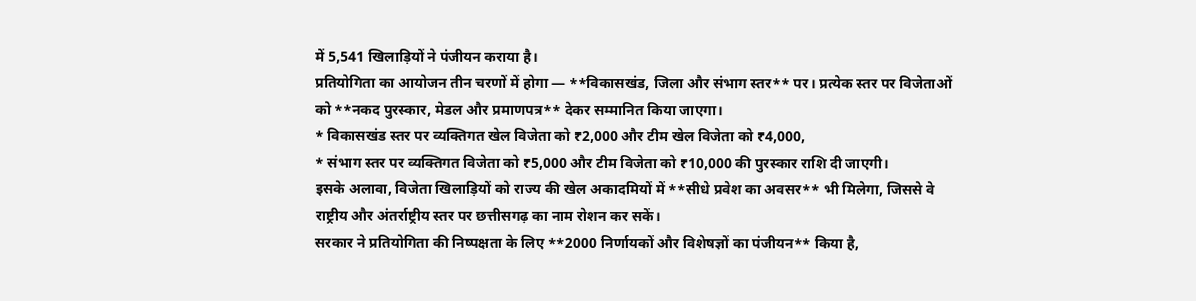में 5,541 खिलाड़ियों ने पंजीयन कराया है।
प्रतियोगिता का आयोजन तीन चरणों में होगा — **विकासखंड, जिला और संभाग स्तर** पर। प्रत्येक स्तर पर विजेताओं को **नकद पुरस्कार, मेडल और प्रमाणपत्र** देकर सम्मानित किया जाएगा।
* विकासखंड स्तर पर व्यक्तिगत खेल विजेता को ₹2,000 और टीम खेल विजेता को ₹4,000,
* संभाग स्तर पर व्यक्तिगत विजेता को ₹5,000 और टीम विजेता को ₹10,000 की पुरस्कार राशि दी जाएगी।
इसके अलावा, विजेता खिलाड़ियों को राज्य की खेल अकादमियों में **सीधे प्रवेश का अवसर** भी मिलेगा, जिससे वे राष्ट्रीय और अंतर्राष्ट्रीय स्तर पर छत्तीसगढ़ का नाम रोशन कर सकें।
सरकार ने प्रतियोगिता की निष्पक्षता के लिए **2000 निर्णायकों और विशेषज्ञों का पंजीयन** किया है,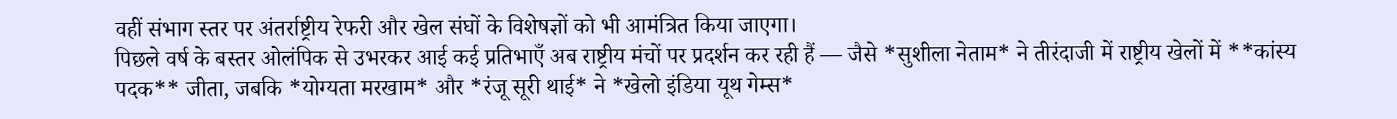वहीं संभाग स्तर पर अंतर्राष्ट्रीय रेफरी और खेल संघों के विशेषज्ञों को भी आमंत्रित किया जाएगा।
पिछले वर्ष के बस्तर ओलंपिक से उभरकर आई कई प्रतिभाएँ अब राष्ट्रीय मंचों पर प्रदर्शन कर रही हैं — जैसे *सुशीला नेताम* ने तीरंदाजी में राष्ट्रीय खेलों में **कांस्य पदक** जीता, जबकि *योग्यता मरखाम* और *रंजू सूरी थाई* ने *खेलो इंडिया यूथ गेम्स*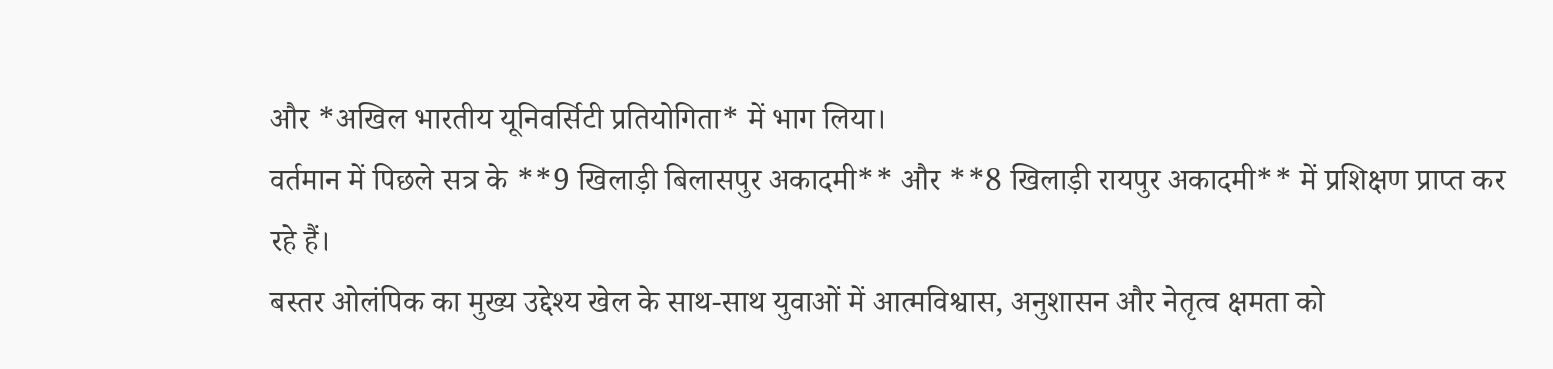और *अखिल भारतीय यूनिवर्सिटी प्रतियोगिता* में भाग लिया।
वर्तमान में पिछले सत्र के **9 खिलाड़ी बिलासपुर अकादमी** और **8 खिलाड़ी रायपुर अकादमी** में प्रशिक्षण प्राप्त कर रहे हैं।
बस्तर ओलंपिक का मुख्य उद्देश्य खेल के साथ-साथ युवाओं में आत्मविश्वास, अनुशासन और नेतृत्व क्षमता को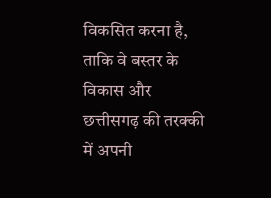विकसित करना है, ताकि वे बस्तर के विकास और छत्तीसगढ़ की तरक्की में अपनी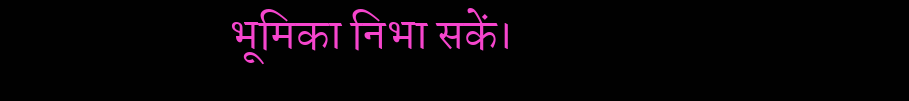भूमिका निभा सकें।